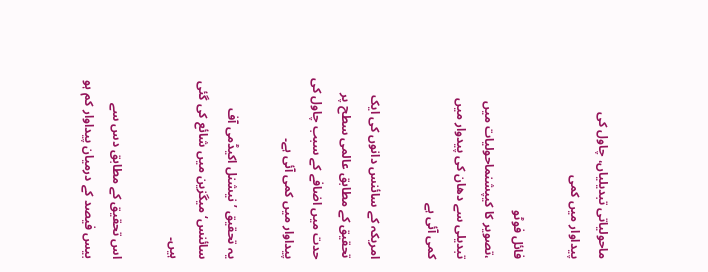ماحولیاتی تبدیلیاں، چاول کی پیداوار میں کمی

فائل فوٹو
،تصویر کا کیپشنماحولیات میں تبدیلی سے دھان کی پیدوار میں کمی آئی ہے

امریکہ کے سائنس دانوں کی ایک تحقیق کے مطابق عالمی سطح پر حدت میں اضافے کے سبب چاول کی پیداوار میں کمی آئی ہے۔

یہ تحقیق ’نیشنل اکیڈمی آف سائنس‘ میگزین میں شائع کی گئی ہیں۔

اس تحقیق کے مطابق دس سے بیس فیصد کے درمیان پیداوار کم ہو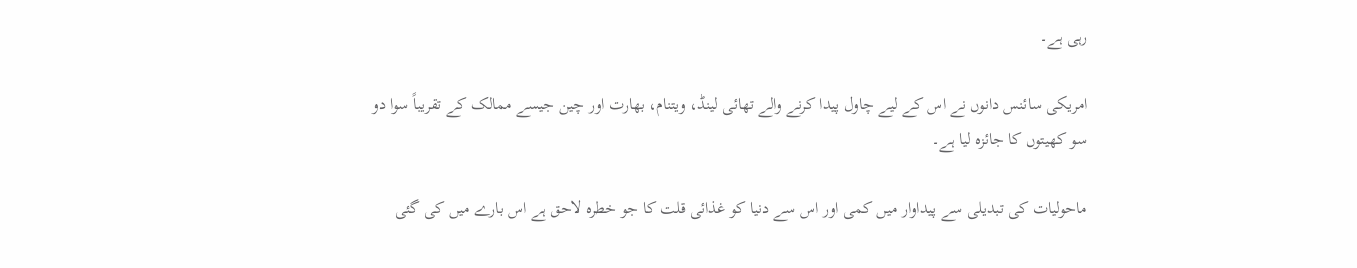رہی ہے۔

امریکی سائنس دانوں نے اس کے لیے چاول پیدا کرنے والے تھائی لینڈ، ویتنام، بھارت اور چین جیسے ممالک کے تقریباً سوا دو سو کھیتوں کا جائزہ لیا ہے۔

ماحولیات کی تبدیلی سے پیداوار میں کمی اور اس سے دنیا کو غذائی قلت کا جو خطرہ لاحق ہے اس بارے میں کی گئی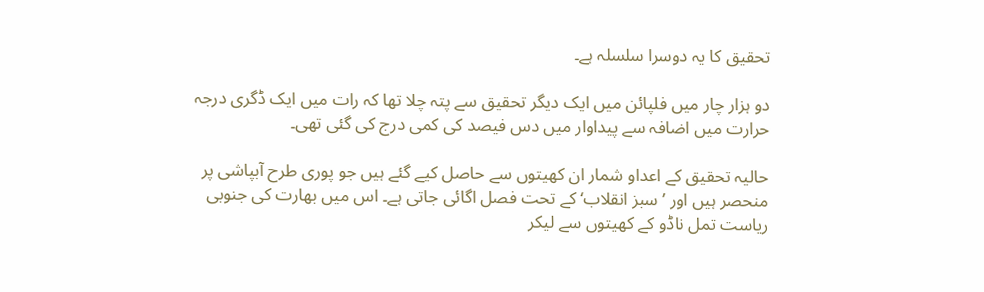تحقیق کا یہ دوسرا سلسلہ ہے۔

دو ہزار چار میں فلپائن میں ایک دیگر تحقیق سے پتہ چلا تھا کہ رات میں ایک ڈگری درجہ حرارت میں اضافہ سے پیداوار میں دس فیصد کی کمی درج کی گئی تھی۔

حالیہ تحقیق کے اعداو شمار ان کھیتوں سے حاصل کیے گئے ہیں جو پوری طرح آبپاشی پر منحصر ہیں اور ’ سبز انقلاب‘ کے تحت فصل اگائی جاتی ہے۔ اس میں بھارت کی جنوبی ریاست تمل ناڈو کے کھیتوں سے لیکر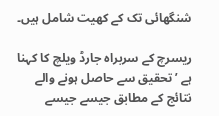شنگھائی تک کے کھیت شامل ہیں۔

ریسرچ کے سربراہ جارڈ ویلچ کا کہنا ہے ’ تحقیق سے حاصل ہونے والے نتائج کے مطابق جیسے جیسے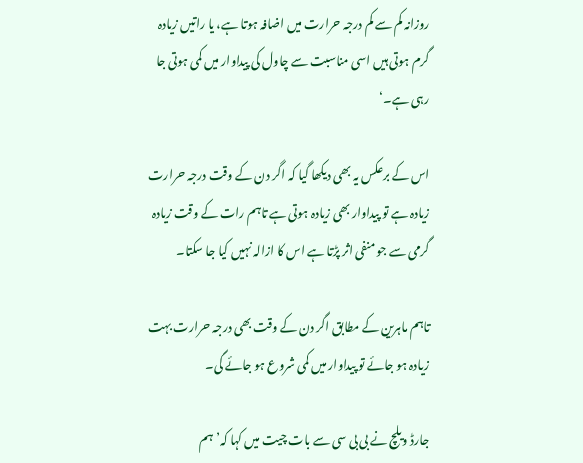روزانہ کم سے کم درجہ حرارت میں اضافہ ہوتا ہے، یا راتیں زیادہ گرم ہوتی ہیں اسی مناسبت سے چاول کی پیداوار میں کمی ہوتی جا رہی ہے۔‘

اس کے برعکس یہ بھی دیکھا گیا کہ اگر دن کے وقت درجہ حرارت زیادہ ہے تو پیداوار بھی زیادہ ہوتی ہے تاہم رات کے وقت زیادہ گرمی سے جو منفی اثر پڑتا ہے اس کا ازالہ نہیں کیا جا سکتا۔

تاہم ماہرین کے مطابق اگر دن کے وقت بھی درجہ حرارت بہت زیادہ ہو جائے تو پیداوار میں کمی شروع ہو جائے گی۔

جارڈ ویلچ نے بی بی سی سے بات چیت میں کہا کہ’ ہم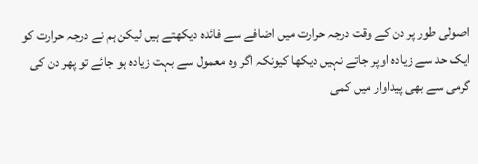اصولی طور پر دن کے وقت درجہ حرارت میں اضافے سے فائدہ دیکھتے ہیں لیکن ہم نے درجہ حرارت کو ایک حد سے زیادہ اوپر جاتے نہیں دیکھا کیونکہ اگر وہ معمول سے بہت زیادہ ہو جائے تو پھر دن کی گرمی سے بھی پیداوار میں کمی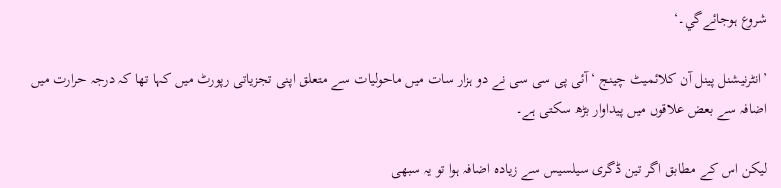شروع ہوجائےگي۔‘

’انٹرنیشنل پینل آن کلائمیٹ چینج ‘ آئی پی سی سی نے دو ہزار سات میں ماحولیات سے متعلق اپنی تجزیاتی رپورٹ میں کہا تھا کہ درجہ حرارت میں اضافہ سے بعض علاقوں میں پیداوار بڑھ سکتی ہے۔

لیکن اس کے مطابق اگر تین ڈگری سیلسیس سے زیادہ اضافہ ہوا تو یہ سبھی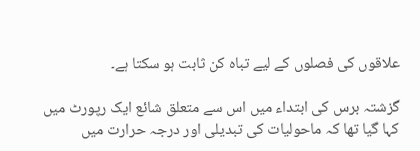علاقوں کی فصلوں کے لیے تباہ کن ثابت ہو سکتا ہے۔

گزشتہ برس کی ابتداء میں اس سے متعلق شائع ایک رپورٹ میں کہا گیا تھا کہ ماحولیات کی تبدیلی اور درجہ حرارت میں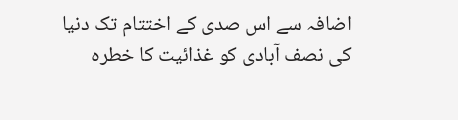اضافہ سے اس صدی کے اختتام تک دنیا کی نصف آبادی کو غذائیت کا خطرہ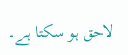لاحق ہو سکتا ہے۔